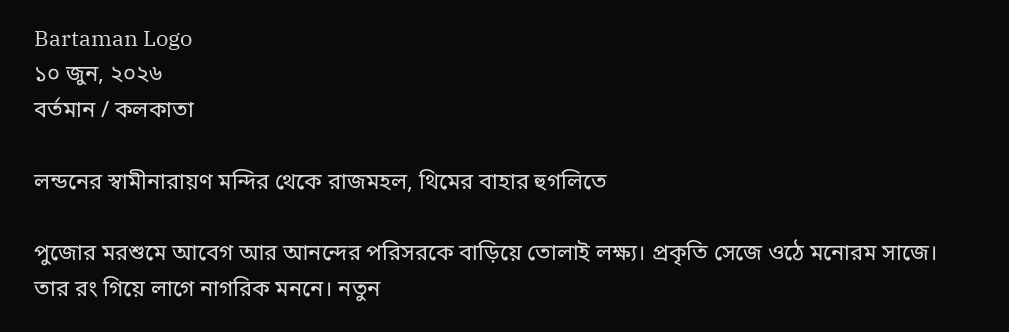Bartaman Logo
১০ জুন, ২০২৬
বর্তমান / কলকাতা

লন্ডনের স্বামীনারায়ণ মন্দির থেকে রাজমহল, থিমের বাহার হুগলিতে

পুজোর মরশুমে আবেগ আর আনন্দের পরিসরকে বাড়িয়ে তোলাই লক্ষ্য। প্রকৃতি সেজে ওঠে মনোরম সাজে। তার রং গিয়ে লাগে নাগরিক মননে। নতুন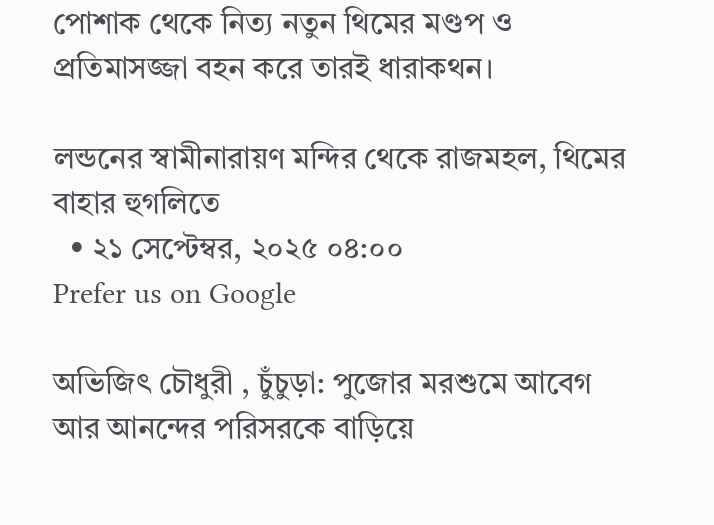পোশাক থেকে নিত্য নতুন থিমের মণ্ডপ ও প্রতিমাসজ্জা বহন করে তারই ধারাকথন।

লন্ডনের স্বামীনারায়ণ মন্দির থেকে রাজমহল, থিমের বাহার হুগলিতে
  • ২১ সেপ্টেম্বর, ২০২৫ ০৪:০০
Prefer us on Google

অভিজিৎ চৌধুরী , চুঁচুড়া: পুজোর মরশুমে আবেগ আর আনন্দের পরিসরকে বাড়িয়ে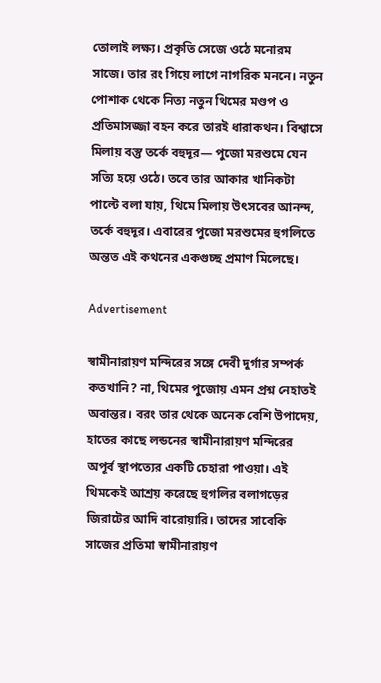তোলাই লক্ষ্য। প্রকৃতি সেজে ওঠে মনোরম সাজে। তার রং গিয়ে লাগে নাগরিক মননে। নতুন পোশাক থেকে নিত্য নতুন থিমের মণ্ডপ ও প্রতিমাসজ্জা বহন করে তারই ধারাকথন। বিশ্বাসে মিলায় বস্তু তর্কে বহুদূর— পুজো মরশুমে যেন সত্যি হয়ে ওঠে। তবে তার আকার খানিকটা পাল্টে বলা যায়, থিমে মিলায় উৎসবের আনন্দ, তর্কে বহুদূর। এবারের পুজো মরশুমের হুগলিতে অন্তত এই কথনের একগুচ্ছ প্রমাণ মিলেছে।

Advertisement

স্বামীনারায়ণ মন্দিরের সঙ্গে দেবী দুর্গার সম্পর্ক কতখানি? না, থিমের পুজোয় এমন প্রশ্ন নেহাতই অবান্তর। বরং তার থেকে অনেক বেশি উপাদেয়, হাতের কাছে লন্ডনের স্বামীনারায়ণ মন্দিরের অপূর্ব স্থাপত্যের একটি চেহারা পাওয়া। এই থিমকেই আশ্রয় করেছে হুগলির বলাগড়ের জিরাটের আদি বারোয়ারি। তাদের সাবেকি সাজের প্রতিমা স্বামীনারায়ণ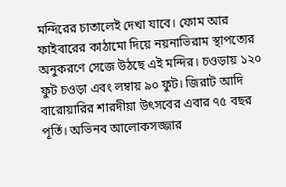মন্দিরের চাতালেই দেখা যাবে। ফোম আর ফাইবারের কাঠামো দিয়ে নয়নাভিরাম স্থাপত্যের অনুকরণে সেজে উঠছে এই মন্দির। চওড়ায় ১২০ ফুট চওড়া এবং লম্বায় ৯০ ফুট। জিরাট আদি বারোয়ারির শারদীয়া উৎসবের এবার ৭৫ বছর পূর্তি। অভিনব আলোকসজ্জার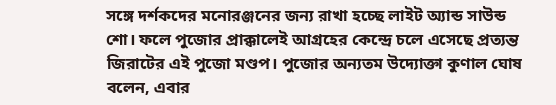সঙ্গে দর্শকদের মনোরঞ্জনের জন্য রাখা হচ্ছে লাইট অ্যান্ড সাউন্ড শো। ফলে পুজোর প্রাক্কালেই আগ্রহের কেন্দ্রে চলে এসেছে প্রত্যন্ত জিরাটের এই পুজো মণ্ডপ। পুজোর অন্যতম উদ্যোক্তা কুণাল ঘোষ বলেন, এবার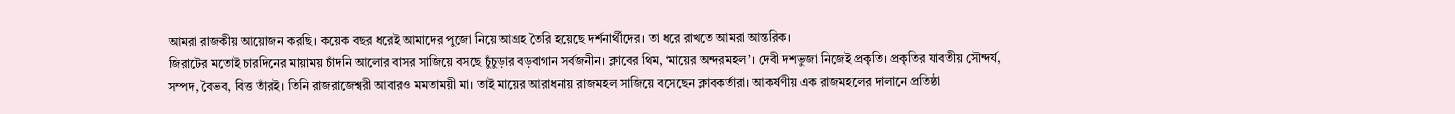আমরা রাজকীয় আয়োজন করছি। কয়েক বছর ধরেই আমাদের পুজো নিয়ে আগ্রহ তৈরি হয়েছে দর্শনার্থীদের। তা ধরে রাখতে আমরা আন্তরিক।
জিরাটের মতোই চারদিনের মায়াময় চাঁদনি আলোর বাসর সাজিয়ে বসছে চুঁচুড়ার বড়বাগান সর্বজনীন। ক্লাবের থিম, ‘মায়ের অন্দরমহল’। দেবী দশভুজা নিজেই প্রকৃতি। প্রকৃতির যাবতীয় সৌন্দর্য, সম্পদ, বৈভব, বিত্ত তাঁরই। তিনি রাজরাজেশ্বরী আবারও মমতাময়ী মা। তাই মায়ের আরাধনায় রাজমহল সাজিয়ে বসেছেন ক্লাবকর্তারা। আকর্ষণীয় এক রাজমহলের দালানে প্রতিষ্ঠা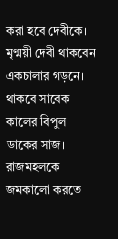করা হবে দেবীকে। মৃণ্ময়ী দেবী থাকবেন একচালার গড়নে। থাকবে সাবেক কালের বিপুল ডাকের সাজ। রাজমহলকে জমকালো করতে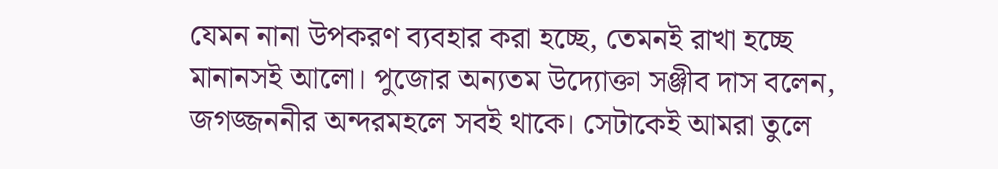যেমন নানা উপকরণ ব্যবহার করা হচ্ছে, তেমনই রাখা হচ্ছে মানানসই আলো। পুজোর অন্যতম উদ্যোক্তা সঞ্জীব দাস বলেন, জগজ্জননীর অন্দরমহলে সবই থাকে। সেটাকেই আমরা তুলে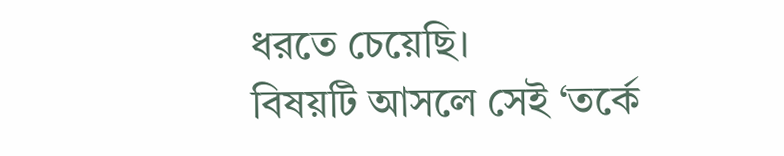ধরতে চেয়েছি।
বিষয়টি আসলে সেই ‘তর্কে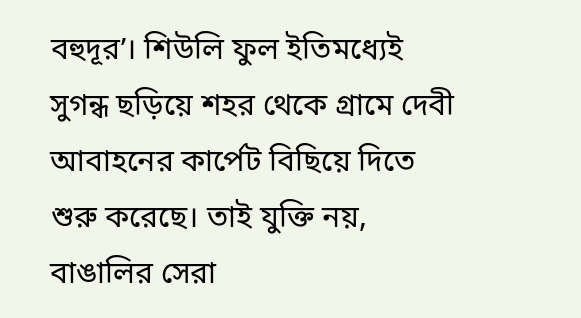বহুদূর’। শিউলি ফুল ইতিমধ্যেই সুগন্ধ ছড়িয়ে শহর থেকে গ্রামে দেবী আবাহনের কার্পেট বিছিয়ে দিতে শুরু করেছে। তাই যুক্তি নয়, বাঙালির সেরা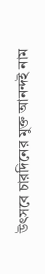উৎসবে চারদিনের মুক্ত আনন্দই নাম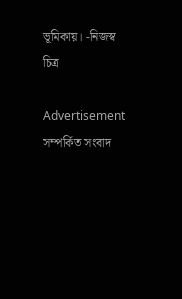ভূমিকায়। -নিজস্ব চিত্র

Advertisement
সম্পর্কিত সংবাদ